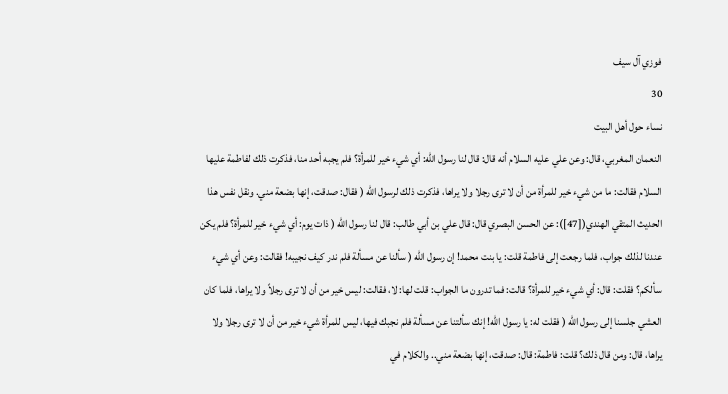فوزي آل سيف
30
نساء حول أهل البيت
النعمان المغربي، قال: وعن علي عليه السلام أنه قال: قال لنا رسول الله: أي شيء خير للمرأة؟ فلم يجبه أحد منا، فذكرت ذلك لفاطمة عليها السلام فقالت: ما من شيء خير للمرأة من أن لا ترى رجلا ولا يراها، فذكرت ذلك لرسول الله ( فقال: صدقت، إنها بضعة مني. ونقل نفس هذا الحديث المتقي الهندي([47]): عن الحسن البصري قال: قال علي بن أبي طالب: قال لنا رسول الله ( ذات يوم: أي شيء خير للمرأة؟ فلم يكن عندنا لذلك جواب، فلما رجعت إلى فاطمة قلت: يا بنت محمد! إن رسول الله ( سألنا عن مسألة فلم ندر كيف نجيبه! فقالت: وعن أي شيء سألكم؟ فقلت: قال: أي شيء خير للمرأة؟ قالت: فما تدرون ما الجواب: قلت لها: لا، فقالت: ليس خير من أن لا ترى رجلاً ولا يراها، فلما كان العشي جلسنا إلى رسول الله ( فقلت له: يا رسول الله! إنك سألتنا عن مسألة فلم نجبك فيها، ليس للمرأة شيء خير من أن لا ترى رجلا ولا يراها، قال: ومن قال ذلك؟ قلت: فاطمة: قال: صدقت، إنها بضعة مني.. والكلام في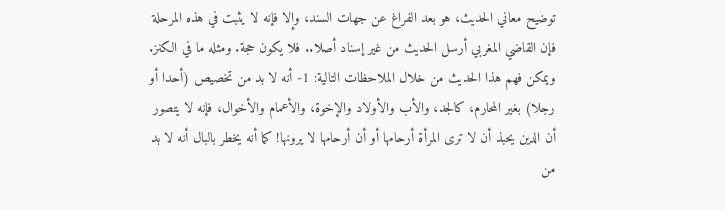توضيح معاني الحديث، هو بعد الفراغ عن جهات السند، وإلا فإنه لا يثبت في هذه المرحلة فإن القاضي المغربي أرسل الحديث من غير إسناد أصلا.. فلا يكون حجة. ومثله ما في الكنز. ويمكن فهم هذا الحديث من خلال الملاحظات التالية: 1- أنه لا بد من تخصيص (أحدا أو رجلا) بغير المحارم، كالجد، والأب والأولاد والإخوة، والأعمام والأخوال، فإنه لا يتصور أن الدين يحبذ أن لا ترى المرأة أرحامها أو أن أرحامها لا يرونها! كما أنه يخطر بالبال أنه لا بد من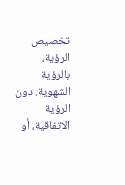تخصيص الرؤية، بالرؤية الشهوية. دون الرؤية الاتفاقية، أو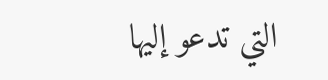التي تدعو إليها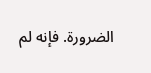الضرورة. فإنه لم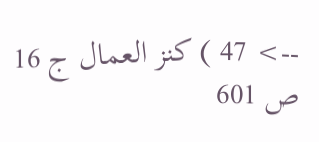--> 47 ) كنز العمال ج 16 ص 601